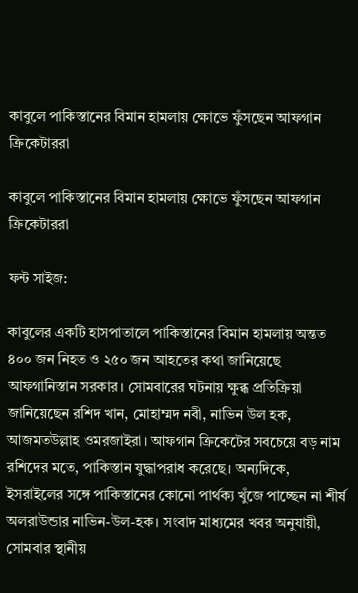কাবুলে পাকিস্তানের বিমান হামলায় ক্ষোভে ফুঁসছেন আফগান ক্রিকেটাররা

কাবুলে পাকিস্তানের বিমান হামলায় ক্ষোভে ফুঁসছেন আফগান ক্রিকেটাররা

ফন্ট সাইজ:

কাবুলের একটি হাসপাতালে পাকিস্তানের বিমান হামলায় অন্তত ৪০০ জন নিহত ও ২৫০ জন আহতের কথা জানিয়েছে আফগানিস্তান সরকার। সোমবারের ঘটনায় ক্ষুব্ধ প্রতিক্রিয়া জানিয়েছেন রশিদ খান, মোহাম্মদ নবী, নাভিন উল হক, আজমতউল্লাহ ওমরজাইরা। আফগান ক্রিকেটের সবচেয়ে বড় নাম রশিদের মতে, পাকিস্তান যুদ্ধাপরাধ করেছে। অন্যদিকে, ইসরাইলের সঙ্গে পাকিস্তানের কোনো পার্থক্য খুঁজে পাচ্ছেন না শীর্ষ অলরাউন্ডার নাভিন-উল-হক। সংবাদ মাধ্যমের খবর অনুযায়ী, সোমবার স্থানীয়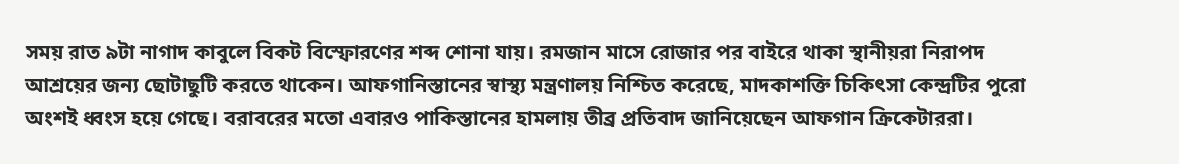সময় রাত ৯টা নাগাদ কাবুলে বিকট বিস্ফোরণের শব্দ শোনা যায়। রমজান মাসে রোজার পর বাইরে থাকা স্থানীয়রা নিরাপদ আশ্রয়ের জন্য ছোটাছুটি করতে থাকেন। আফগানিস্তানের স্বাস্থ্য মন্ত্রণালয় নিশ্চিত করেছে, মাদকাশক্তি চিকিৎসা কেন্দ্রটির পুরো অংশই ধ্বংস হয়ে গেছে। বরাবরের মতো এবারও পাকিস্তানের হামলায় তীব্র প্রতিবাদ জানিয়েছেন আফগান ক্রিকেটাররা।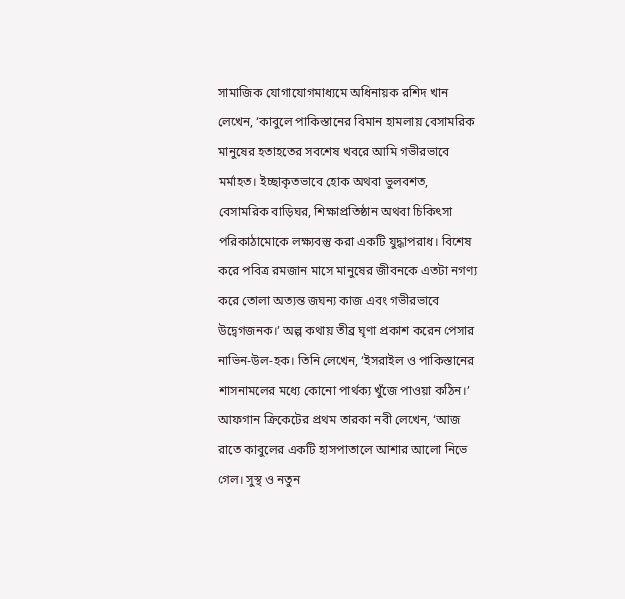সামাজিক যোগাযোগমাধ্যমে অধিনায়ক রশিদ খান লেখেন, ‘কাবুলে পাকিস্তানের বিমান হামলায় বেসামরিক মানুষের হতাহতের সবশেষ খবরে আমি গভীরভাবে মর্মাহত। ইচ্ছাকৃতভাবে হোক অথবা ভুলবশত, বেসামরিক বাড়িঘর, শিক্ষাপ্রতিষ্ঠান অথবা চিকিৎসা পরিকাঠামোকে লক্ষ্যবস্তু করা একটি যুদ্ধাপরাধ। বিশেষ করে পবিত্র রমজান মাসে মানুষের জীবনকে এতটা নগণ্য করে তোলা অত্যন্ত জঘন্য কাজ এবং গভীরভাবে উদ্বেগজনক।’ অল্প কথায় তীব্র ঘৃণা প্রকাশ করেন পেসার নাভিন-উল-হক। তিনি লেখেন, ‘ইসরাইল ও পাকিস্তানের শাসনামলের মধ্যে কোনো পার্থক্য খুঁজে পাওয়া কঠিন।’ আফগান ক্রিকেটের প্রথম তারকা নবী লেখেন, ‘আজ রাতে কাবুলের একটি হাসপাতালে আশার আলো নিভে গেল। সুস্থ ও নতুন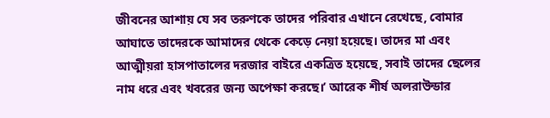জীবনের আশায় যে সব তরুণকে তাদের পরিবার এখানে রেখেছে, বোমার আঘাতে তাদেরকে আমাদের থেকে কেড়ে নেয়া হয়েছে। তাদের মা এবং আত্মীয়রা হাসপাতালের দরজার বাইরে একত্রিত হয়েছে, সবাই তাদের ছেলের নাম ধরে এবং খবরের জন্য অপেক্ষা করছে।’ আরেক শীর্ষ অলরাউন্ডার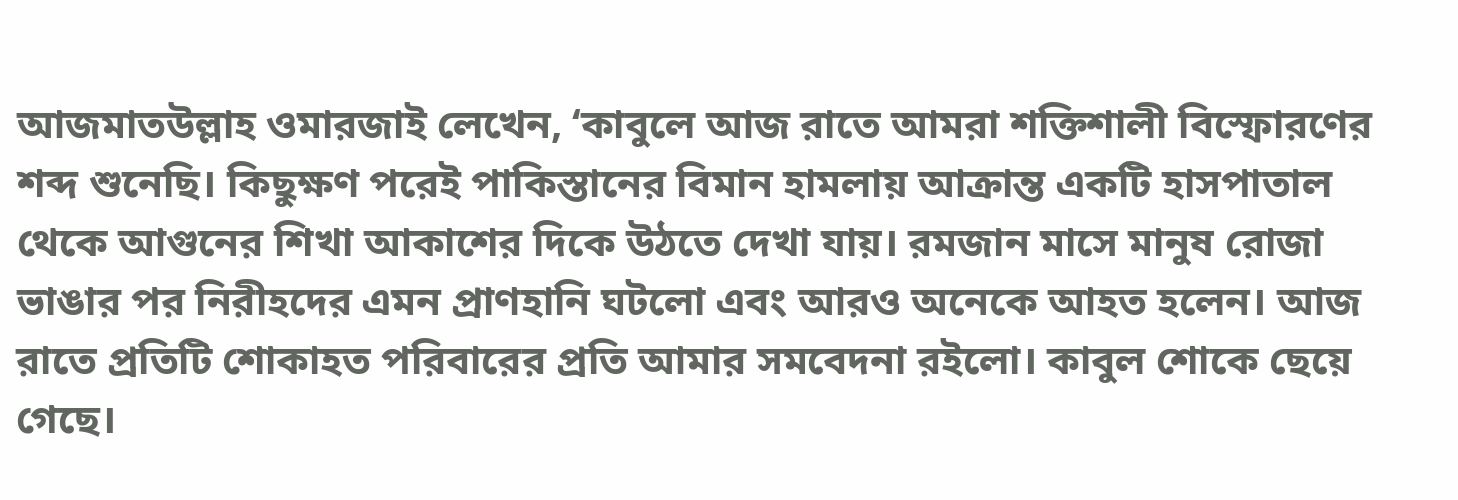আজমাতউল্লাহ ওমারজাই লেখেন, ‘কাবুলে আজ রাতে আমরা শক্তিশালী বিস্ফোরণের শব্দ শুনেছি। কিছুক্ষণ পরেই পাকিস্তানের বিমান হামলায় আক্রান্ত একটি হাসপাতাল থেকে আগুনের শিখা আকাশের দিকে উঠতে দেখা যায়। রমজান মাসে মানুষ রোজা ভাঙার পর নিরীহদের এমন প্রাণহানি ঘটলো এবং আরও অনেকে আহত হলেন। আজ রাতে প্রতিটি শোকাহত পরিবারের প্রতি আমার সমবেদনা রইলো। কাবুল শোকে ছেয়ে গেছে।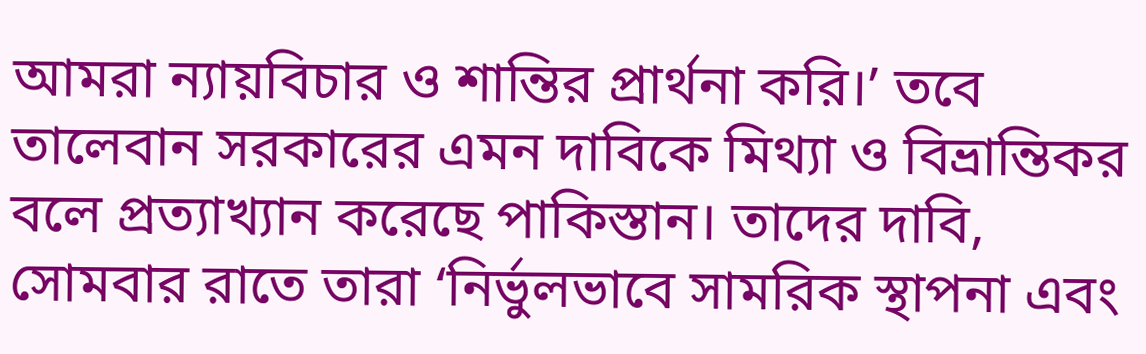আমরা ন্যায়বিচার ও শান্তির প্রার্থনা করি।’ তবে তালেবান সরকারের এমন দাবিকে মিথ্যা ও বিভ্রান্তিকর বলে প্রত্যাখ্যান করেছে পাকিস্তান। তাদের দাবি, সোমবার রাতে তারা ‘নির্ভুলভাবে সামরিক স্থাপনা এবং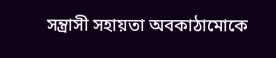সন্ত্রাসী সহায়তা অবকাঠামোকে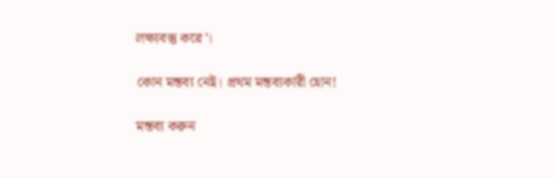লক্ষ্যবস্তু করে’।

কোন মন্তব্য নেই। প্রথম মন্তব্যকারী হোন!

মন্তব্য করুন